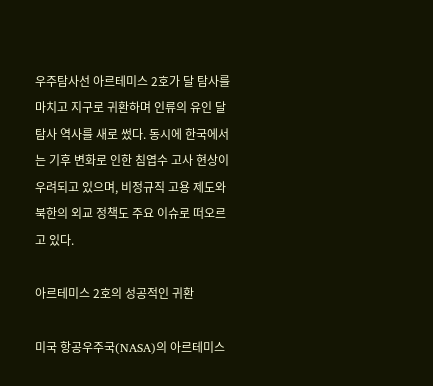우주탐사선 아르테미스 2호가 달 탐사를 마치고 지구로 귀환하며 인류의 유인 달 탐사 역사를 새로 썼다. 동시에 한국에서는 기후 변화로 인한 침엽수 고사 현상이 우려되고 있으며, 비정규직 고용 제도와 북한의 외교 정책도 주요 이슈로 떠오르고 있다.

아르테미스 2호의 성공적인 귀환

미국 항공우주국(NASA)의 아르테미스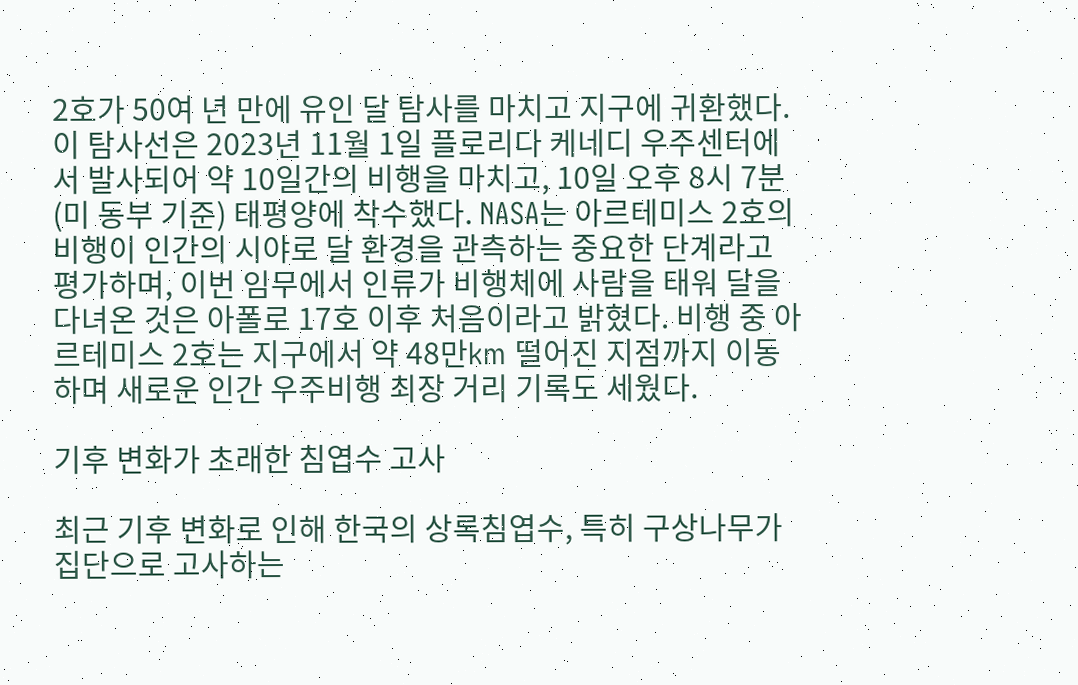2호가 50여 년 만에 유인 달 탐사를 마치고 지구에 귀환했다. 이 탐사선은 2023년 11월 1일 플로리다 케네디 우주센터에서 발사되어 약 10일간의 비행을 마치고, 10일 오후 8시 7분(미 동부 기준) 태평양에 착수했다. NASA는 아르테미스 2호의 비행이 인간의 시야로 달 환경을 관측하는 중요한 단계라고 평가하며, 이번 임무에서 인류가 비행체에 사람을 태워 달을 다녀온 것은 아폴로 17호 이후 처음이라고 밝혔다. 비행 중 아르테미스 2호는 지구에서 약 48만km 떨어진 지점까지 이동하며 새로운 인간 우주비행 최장 거리 기록도 세웠다.

기후 변화가 초래한 침엽수 고사

최근 기후 변화로 인해 한국의 상록침엽수, 특히 구상나무가 집단으로 고사하는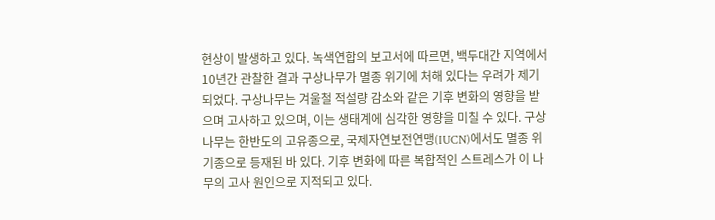현상이 발생하고 있다. 녹색연합의 보고서에 따르면, 백두대간 지역에서 10년간 관찰한 결과 구상나무가 멸종 위기에 처해 있다는 우려가 제기되었다. 구상나무는 겨울철 적설량 감소와 같은 기후 변화의 영향을 받으며 고사하고 있으며, 이는 생태계에 심각한 영향을 미칠 수 있다. 구상나무는 한반도의 고유종으로, 국제자연보전연맹(IUCN)에서도 멸종 위기종으로 등재된 바 있다. 기후 변화에 따른 복합적인 스트레스가 이 나무의 고사 원인으로 지적되고 있다.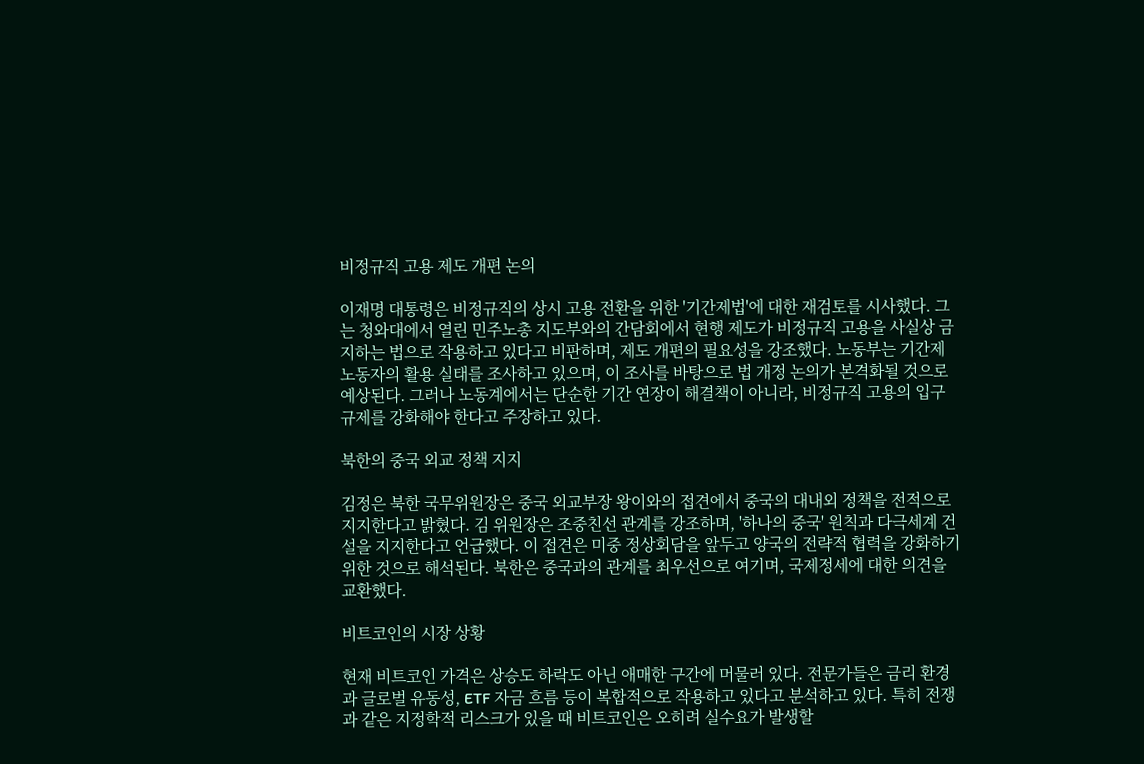비정규직 고용 제도 개편 논의

이재명 대통령은 비정규직의 상시 고용 전환을 위한 '기간제법'에 대한 재검토를 시사했다. 그는 청와대에서 열린 민주노총 지도부와의 간담회에서 현행 제도가 비정규직 고용을 사실상 금지하는 법으로 작용하고 있다고 비판하며, 제도 개편의 필요성을 강조했다. 노동부는 기간제 노동자의 활용 실태를 조사하고 있으며, 이 조사를 바탕으로 법 개정 논의가 본격화될 것으로 예상된다. 그러나 노동계에서는 단순한 기간 연장이 해결책이 아니라, 비정규직 고용의 입구 규제를 강화해야 한다고 주장하고 있다.

북한의 중국 외교 정책 지지

김정은 북한 국무위원장은 중국 외교부장 왕이와의 접견에서 중국의 대내외 정책을 전적으로 지지한다고 밝혔다. 김 위원장은 조중친선 관계를 강조하며, '하나의 중국' 원칙과 다극세계 건설을 지지한다고 언급했다. 이 접견은 미중 정상회담을 앞두고 양국의 전략적 협력을 강화하기 위한 것으로 해석된다. 북한은 중국과의 관계를 최우선으로 여기며, 국제정세에 대한 의견을 교환했다.

비트코인의 시장 상황

현재 비트코인 가격은 상승도 하락도 아닌 애매한 구간에 머물러 있다. 전문가들은 금리 환경과 글로벌 유동성, ETF 자금 흐름 등이 복합적으로 작용하고 있다고 분석하고 있다. 특히 전쟁과 같은 지정학적 리스크가 있을 때 비트코인은 오히려 실수요가 발생할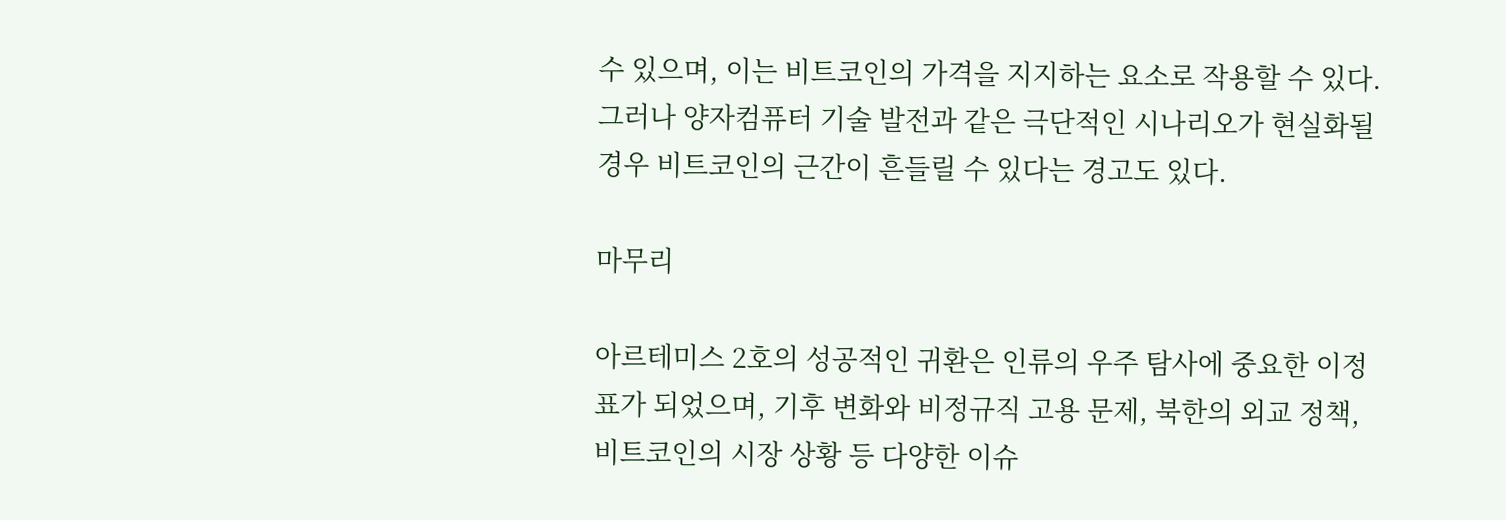수 있으며, 이는 비트코인의 가격을 지지하는 요소로 작용할 수 있다. 그러나 양자컴퓨터 기술 발전과 같은 극단적인 시나리오가 현실화될 경우 비트코인의 근간이 흔들릴 수 있다는 경고도 있다.

마무리

아르테미스 2호의 성공적인 귀환은 인류의 우주 탐사에 중요한 이정표가 되었으며, 기후 변화와 비정규직 고용 문제, 북한의 외교 정책, 비트코인의 시장 상황 등 다양한 이슈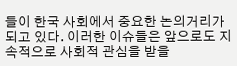들이 한국 사회에서 중요한 논의거리가 되고 있다. 이러한 이슈들은 앞으로도 지속적으로 사회적 관심을 받을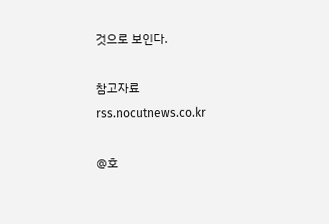것으로 보인다.

참고자료
rss.nocutnews.co.kr

@호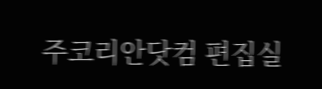주코리안닷컴 편집실